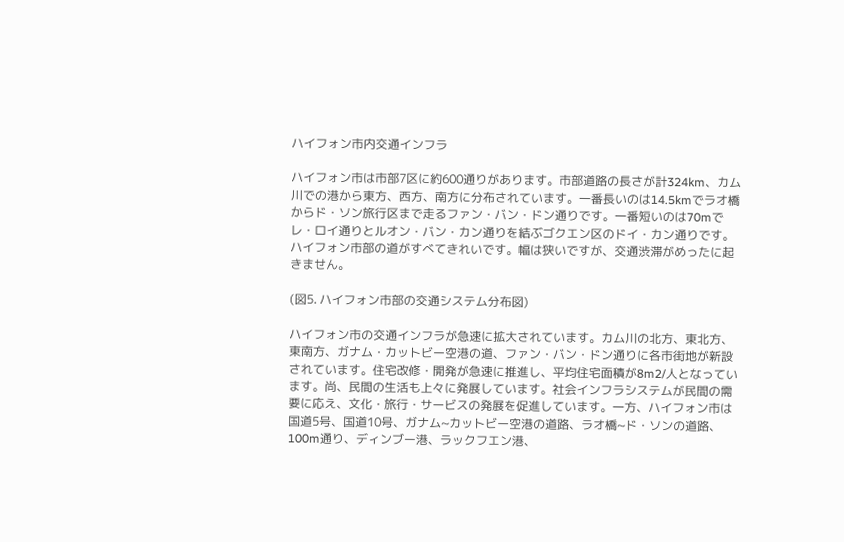ハイフォン市内交通インフラ

ハイフォン市は市部7区に約600通りがあります。市部道路の長さが計324km、カム川での港から東方、西方、南方に分布されています。一番長いのは14.5kmでラオ橋からド・ソン旅行区まで走るファン・バン・ドン通りです。一番短いのは70mでレ・ロイ通りとルオン・バン・カン通りを結ぶゴクエン区のドイ・カン通りです。ハイフォン市部の道がすべてきれいです。幅は狭いですが、交通渋滞がめったに起きません。

(図5. ハイフォン市部の交通システム分布図)

ハイフォン市の交通インフラが急速に拡大されています。カム川の北方、東北方、東南方、ガナム・カットビー空港の道、ファン・バン・ドン通りに各市街地が新設されています。住宅改修・開発が急速に推進し、平均住宅面積が8m2/人となっています。尚、民間の生活も上々に発展しています。社会インフラシステムが民間の需要に応え、文化・旅行・サービスの発展を促進しています。一方、ハイフォン市は国道5号、国道10号、ガナム~カットビー空港の道路、ラオ橋~ド・ソンの道路、100m通り、ディンブー港、ラックフエン港、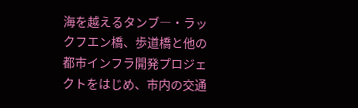海を越えるタンブ―・ラックフエン橋、歩道橋と他の都市インフラ開発プロジェクトをはじめ、市内の交通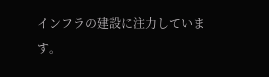インフラの建設に注力しています。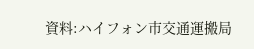資料:ハイフォン市交通運搬局